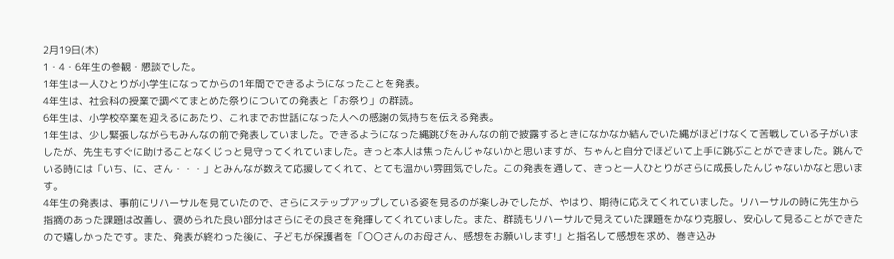2月19日(木)
1・4・6年生の参観・懇談でした。
1年生は一人ひとりが小学生になってからの1年間でできるようになったことを発表。
4年生は、社会科の授業で調べてまとめた祭りについての発表と「お祭り」の群読。
6年生は、小学校卒業を迎えるにあたり、これまでお世話になった人への感謝の気持ちを伝える発表。
1年生は、少し緊張しながらもみんなの前で発表していました。できるようになった縄跳びをみんなの前で披露するときになかなか結んでいた縄がほどけなくて苦戦している子がいましたが、先生もすぐに助けることなくじっと見守ってくれていました。きっと本人は焦ったんじゃないかと思いますが、ちゃんと自分でほどいて上手に跳ぶことができました。跳んでいる時には「いち、に、さん・・・」とみんなが数えて応援してくれて、とても温かい雰囲気でした。この発表を通して、きっと一人ひとりがさらに成長したんじゃないかなと思います。
4年生の発表は、事前にリハーサルを見ていたので、さらにステップアップしている姿を見るのが楽しみでしたが、やはり、期待に応えてくれていました。リハーサルの時に先生から指摘のあった課題は改善し、褒められた良い部分はさらにその良さを発揮してくれていました。また、群読もリハーサルで見えていた課題をかなり克服し、安心して見ることができたので嬉しかったです。また、発表が終わった後に、子どもが保護者を「〇〇さんのお母さん、感想をお願いします!」と指名して感想を求め、巻き込み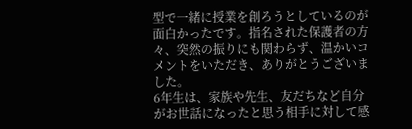型で一緒に授業を創ろうとしているのが面白かったです。指名された保護者の方々、突然の振りにも関わらず、温かいコメントをいただき、ありがとうございました。
6年生は、家族や先生、友だちなど自分がお世話になったと思う相手に対して感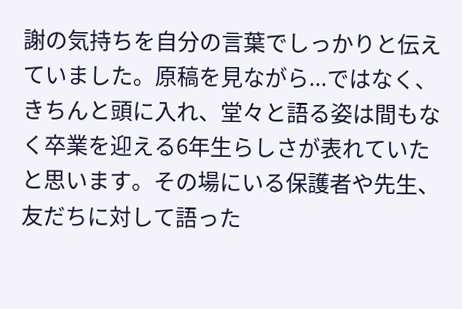謝の気持ちを自分の言葉でしっかりと伝えていました。原稿を見ながら...ではなく、きちんと頭に入れ、堂々と語る姿は間もなく卒業を迎える6年生らしさが表れていたと思います。その場にいる保護者や先生、友だちに対して語った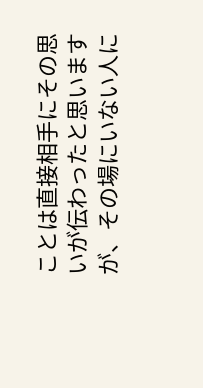ことは直接相手にその思いが伝わったと思いますが、その場にいない人に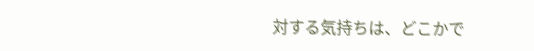対する気持ちは、どこかで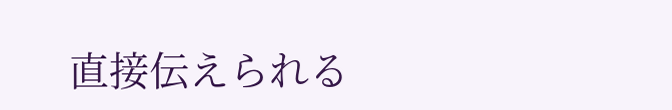直接伝えられる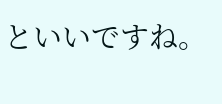といいですね。